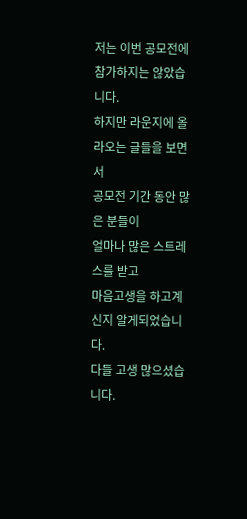저는 이번 공모전에 참가하지는 않았습니다.
하지만 라운지에 올라오는 글들을 보면서
공모전 기간 동안 많은 분들이
얼마나 많은 스트레스를 받고
마음고생을 하고계신지 알게되었습니다.
다들 고생 많으셨습니다.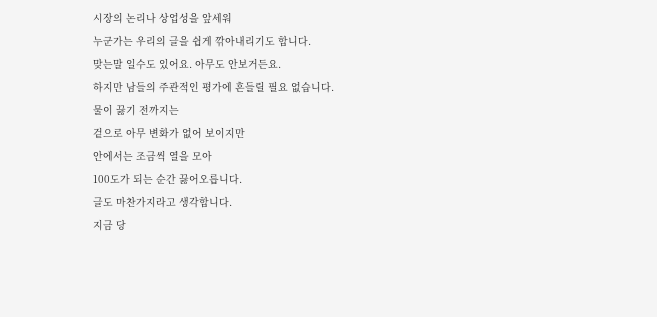시장의 논리나 상업성을 앞세워
누군가는 우리의 글을 쉽게 깎아내리기도 합니다.
맞는말 일수도 있어요. 아무도 안보거든요.
하지만 남들의 주관적인 평가에 흔들릴 필요 없습니다.
물이 끓기 전까지는
겉으로 아무 변화가 없어 보이지만
안에서는 조금씩 열을 모아
100도가 되는 순간 끓어오릅니다.
글도 마찬가지라고 생각합니다.
지금 당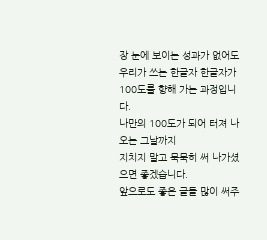장 눈에 보이는 성과가 없어도
우리가 쓰는 한글자 한글자가
100도를 향해 가는 과정입니다.
나만의 100도가 되어 터져 나오는 그날까지
지치지 말고 묵묵히 써 나가셨으면 좋겠습니다.
앞으로도 좋은 글들 많이 써주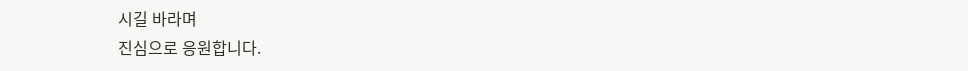시길 바라며
진심으로 응원합니다.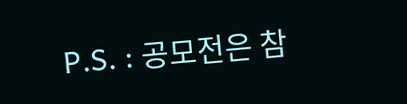P.S. : 공모전은 참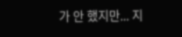가 안 했지만... 지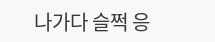나가다 슬쩍 응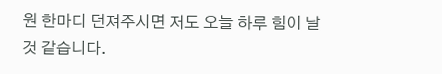원 한마디 던져주시면 저도 오늘 하루 힘이 날 것 같습니다.